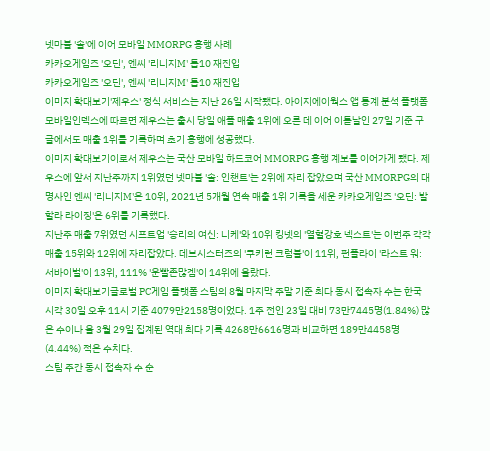넷마블 '솔'에 이어 모바일 MMORPG 흥행 사례
카카오게임즈 '오딘', 엔씨 '리니지M' 톱10 재진입
카카오게임즈 '오딘', 엔씨 '리니지M' 톱10 재진입
이미지 확대보기'제우스' 정식 서비스는 지난 26일 시작됐다. 아이지에이웍스 앱 통계 분석 플랫폼 모바일인덱스에 따르면 제우스는 출시 당일 애플 매출 1위에 오른 데 이어 이튿날인 27일 기준 구글에서도 매출 1위를 기록하며 초기 흥행에 성공했다.
이미지 확대보기이로서 제우스는 국산 모바일 하드코어 MMORPG 흥행 계보를 이어가게 됐다. 제우스에 앞서 지난주까지 1위였던 넷마블 '솔: 인챈트'는 2위에 자리 잡았으며 국산 MMORPG의 대명사인 엔씨 '리니지M'은 10위, 2021년 5개월 연속 매출 1위 기록을 세운 카카오게임즈 '오딘: 발할라 라이징'은 6위를 기록했다.
지난주 매출 7위였던 시프트업 '승리의 여신: 니케'와 10위 킹넷의 '열혈강호 넥스트'는 이번주 각각 매출 15위와 12위에 자리잡았다. 데브시스터즈의 '쿠키런 크럼블'이 11위, 펀플라이 '라스트 워: 서바이벌'이 13위, 111% '운빨존많겜'이 14위에 올랐다.
이미지 확대보기글로벌 PC게임 플랫폼 스팀의 8월 마지막 주말 기준 최다 동시 접속자 수는 한국 시각 30일 오후 11시 기준 4079만2158명이었다. 1주 전인 23일 대비 73만7445명(1.84%) 많은 수이나 올 3월 29일 집계된 역대 최다 기록 4268만6616명과 비교하면 189만4458명(4.44%) 적은 수치다.
스팀 주간 동시 접속자 수 순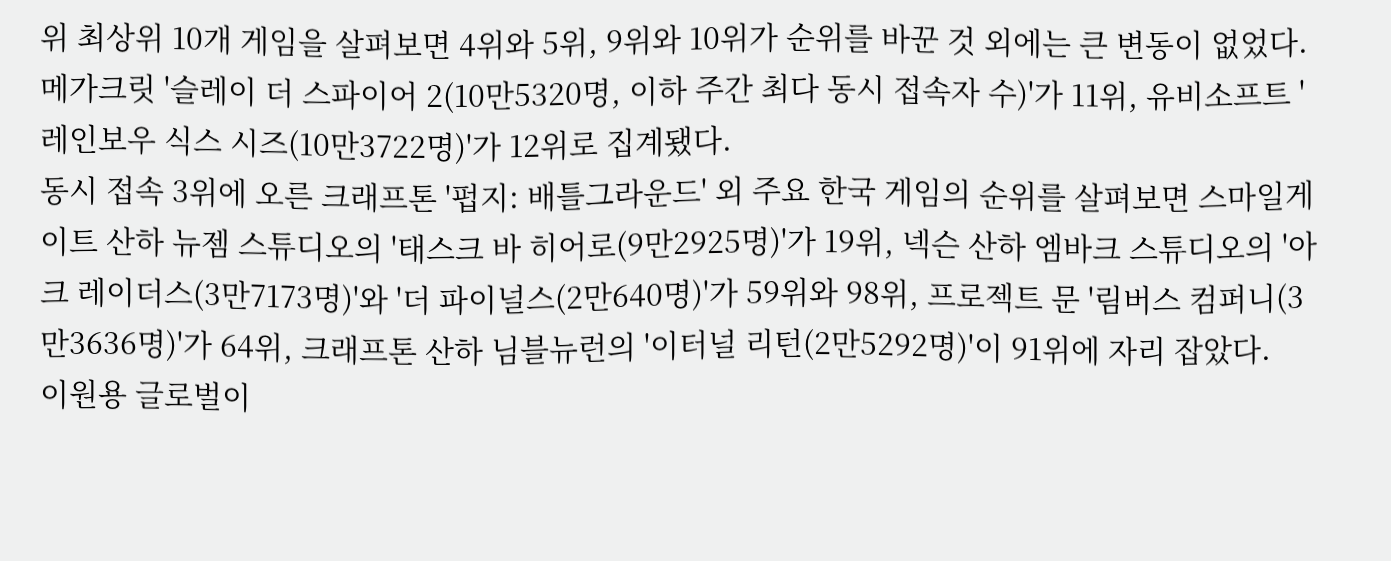위 최상위 10개 게임을 살펴보면 4위와 5위, 9위와 10위가 순위를 바꾼 것 외에는 큰 변동이 없었다. 메가크릿 '슬레이 더 스파이어 2(10만5320명, 이하 주간 최다 동시 접속자 수)'가 11위, 유비소프트 '레인보우 식스 시즈(10만3722명)'가 12위로 집계됐다.
동시 접속 3위에 오른 크래프톤 '펍지: 배틀그라운드' 외 주요 한국 게임의 순위를 살펴보면 스마일게이트 산하 뉴젬 스튜디오의 '태스크 바 히어로(9만2925명)'가 19위, 넥슨 산하 엠바크 스튜디오의 '아크 레이더스(3만7173명)'와 '더 파이널스(2만640명)'가 59위와 98위, 프로젝트 문 '림버스 컴퍼니(3만3636명)'가 64위, 크래프톤 산하 님블뉴런의 '이터널 리턴(2만5292명)'이 91위에 자리 잡았다.
이원용 글로벌이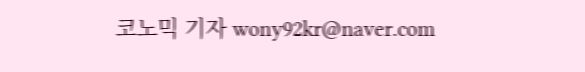코노믹 기자 wony92kr@naver.com